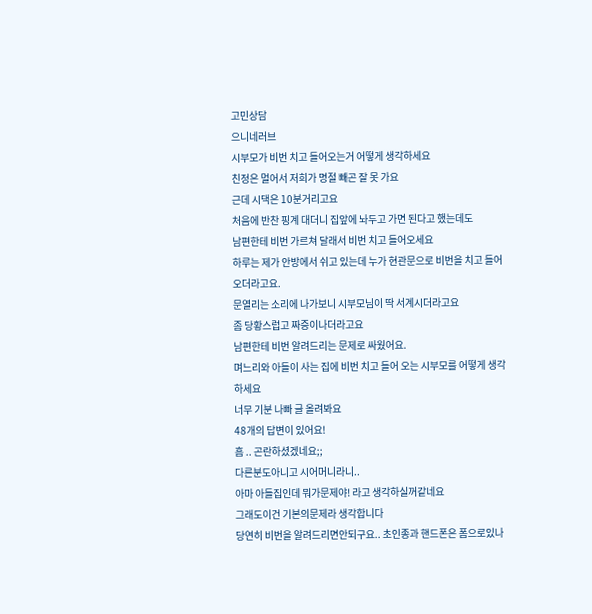고민상담
으니네러브
시부모가 비번 치고 들어오는거 어떻게 생각하세요
친정은 멀어서 저희가 명절 빼곤 잘 못 가요
근데 시댁은 10분거리고요
처음에 반찬 핑계 대더니 집앞에 놔두고 가면 된다고 했는데도
남편한테 비번 가르쳐 달래서 비번 치고 들어오세요
하루는 제가 안방에서 쉬고 있는데 누가 현관문으로 비번을 치고 들어오더라고요.
문열리는 소리에 나가보니 시부모님이 딱 서계시더라고요
좀 당황스럽고 짜증이나더라고요
남편한테 비번 알려드리는 문제로 싸웠어요.
며느리와 아들이 사는 집에 비번 치고 들어 오는 시부모를 어떻게 생각하세요
너무 기분 나빠 글 올려봐요
48개의 답변이 있어요!
흠 .. 곤란하셨겠네요;;
다른분도아니고 시어머니라니..
아마 아들집인데 뭐가문제야! 라고 생각하실꺼같네요
그래도이건 기본의문제라 생각합니다
당연히 비번을 알려드리면안되구요.. 초인종과 핸드폰은 폼으로있나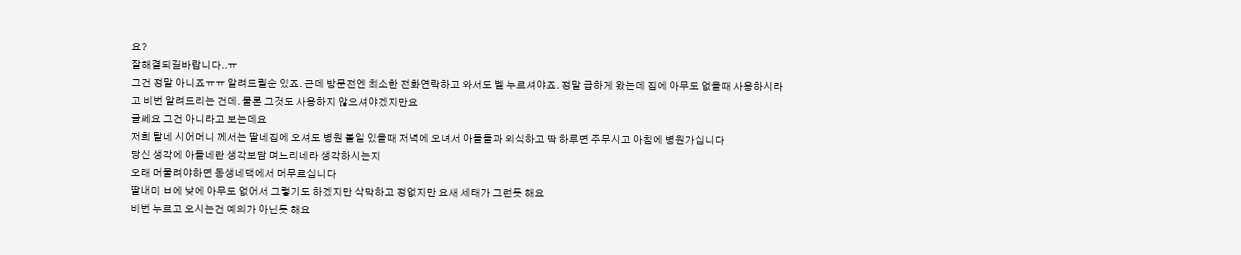요?
잘해결되길바랍니다..ㅠ
그건 정말 아니죠ㅠㅠ 알려드릴순 있죠. 근데 방문전엔 최소한 전화연락하고 와서도 벨 누르셔야죠. 정말 급하게 왔는데 집에 아무도 없을때 사용하시라고 비번 알려드리는 건데. 물론 그것도 사용하지 않으셔야겠지만요
글쎄요 그건 아니라고 보는데요
저희 탈네 시어머니 께서는 딸네집에 오셔도 병원 볼일 있을때 저녁에 오녀서 아들들과 외식하고 딱 하루면 주무시고 아침에 병원가십니다
당신 생각에 아들네란 생각보담 며느리네라 생각하시는지
오래 머물려야하면 동생네댁에서 머무르십니다
딸내미 ㅂ에 낮에 아무도 없어서 그렇기도 하겠지만 삭막하고 정없지만 요새 세태가 그런듯 해요
비번 누르고 오시는건 예의가 아닌듯 해요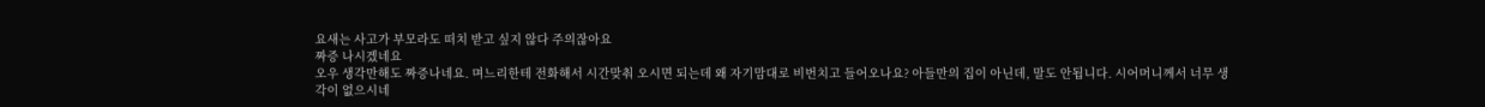요새는 사고가 부모라도 떠치 받고 싶지 않다 주의잖아요
짜증 나시겠네요
오우 생각만해도 짜증나네요. 며느리한테 전화해서 시간맞춰 오시면 되는데 왜 자기맘대로 비번치고 들어오나요? 아들만의 집이 아닌데, 말도 안됩니다. 시어머니께서 너무 생각이 없으시네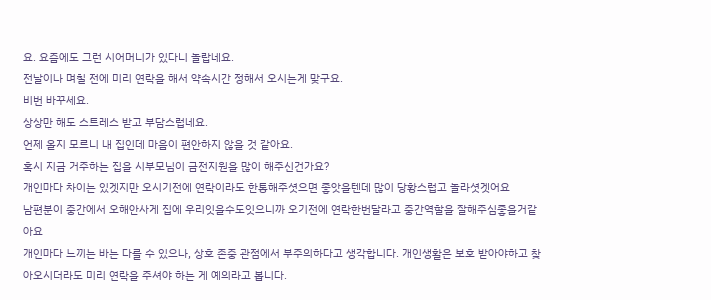요. 요즘에도 그런 시어머니가 있다니 놀랍네요.
전날이나 며칠 전에 미리 연락을 해서 약속시간 정해서 오시는게 맞구요.
비번 바꾸세요.
상상만 해도 스트레스 받고 부담스럽네요.
언제 올지 모르니 내 집인데 마음이 편안하지 않을 것 같아요.
혹시 지금 거주하는 집을 시부모님이 금전지원을 많이 해주신건가요?
개인마다 차이는 있겟지만 오시기전에 연락이라도 한통해주셧으면 좋앗을텐데 많이 당황스럽고 놀라셧겟어요
남편분이 중간에서 오해안사게 집에 우리잇을수도잇으니까 오기전에 연락한번달라고 중간역할을 잘해주심좋을거같아요
개인마다 느끼는 바는 다를 수 있으나, 상호 존중 관점에서 부주의하다고 생각합니다. 개인생활은 보호 받아야하고 찾아오시더라도 미리 연락을 주셔야 하는 게 예의라고 봅니다.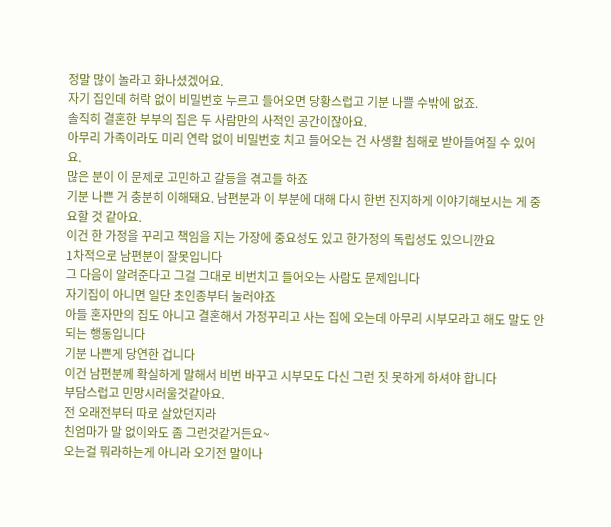정말 많이 놀라고 화나셨겠어요.
자기 집인데 허락 없이 비밀번호 누르고 들어오면 당황스럽고 기분 나쁠 수밖에 없죠.
솔직히 결혼한 부부의 집은 두 사람만의 사적인 공간이잖아요.
아무리 가족이라도 미리 연락 없이 비밀번호 치고 들어오는 건 사생활 침해로 받아들여질 수 있어요.
많은 분이 이 문제로 고민하고 갈등을 겪고들 하죠
기분 나쁜 거 충분히 이해돼요. 남편분과 이 부분에 대해 다시 한번 진지하게 이야기해보시는 게 중요할 것 같아요.
이건 한 가정을 꾸리고 책임을 지는 가장에 중요성도 있고 한가정의 독립성도 있으니깐요
1차적으로 남편분이 잘못입니다
그 다음이 알려준다고 그걸 그대로 비번치고 들어오는 사람도 문제입니다
자기집이 아니면 일단 초인종부터 눌러야죠
아들 혼자만의 집도 아니고 결혼해서 가정꾸리고 사는 집에 오는데 아무리 시부모라고 해도 말도 안되는 행동입니다
기분 나쁜게 당연한 겁니다
이건 남편분께 확실하게 말해서 비번 바꾸고 시부모도 다신 그런 짓 못하게 하셔야 합니다
부담스럽고 민망시러울것같아요.
전 오래전부터 따로 살았던지라
친엄마가 말 없이와도 좀 그런것같거든요~
오는걸 뭐라하는게 아니라 오기전 말이나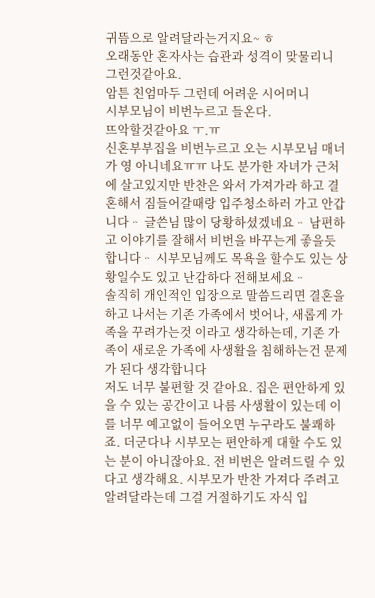귀뜸으로 알려달라는거지요~ ㅎ
오래동안 혼자사는 습관과 성격이 맞물리니
그런것같아요.
암튼 친엄마두 그런데 어려운 시어머니
시부모님이 비번누르고 들온다.
뜨악할것같아요 ㅜ.ㅠ
신혼부부집을 비번누르고 오는 시부모님 매너가 영 아니네요ㅠㅠ 나도 분가한 자녀가 근처에 살고있지만 반찬은 와서 가져가라 하고 결혼해서 짐들어갈때랑 입주청소하러 가고 안갑니다ᆢ 글쓴님 많이 당황하셨겠네요ᆢ 남편하고 이야기를 잘해서 비번을 바꾸는게 좋을듯 합니다ᆢ 시부모님께도 목욕을 할수도 있는 상황일수도 있고 난감하다 전해보세요ᆢ
솔직히 개인적인 입장으로 말씀드리면 결혼을 하고 나서는 기존 가족에서 벗어나, 새롭게 가족을 꾸려가는것 이라고 생각하는데, 기존 가족이 새로운 가족에 사생활을 침해하는건 문제가 된다 생각합니다
저도 너무 불편할 것 같아요. 집은 편안하게 있을 수 있는 공간이고 나름 사생활이 있는데 이를 너무 예고없이 들어오면 누구라도 불쾌하죠. 더군다나 시부모는 편안하게 대할 수도 있는 분이 아니잖아요. 전 비번은 알려드릴 수 있다고 생각해요. 시부모가 반찬 가져다 주려고 알려달라는데 그걸 거절하기도 자식 입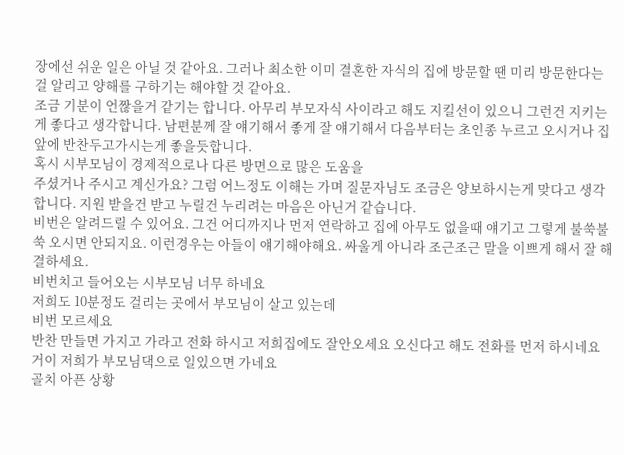장에선 쉬운 일은 아닐 것 같아요. 그러나 최소한 이미 결혼한 자식의 집에 방문할 땐 미리 방문한다는 걸 알리고 양해를 구하기는 해야할 것 같아요.
조금 기분이 언짢을거 같기는 합니다. 아무리 부모자식 사이라고 해도 지킬선이 있으니 그런건 지키는게 좋다고 생각합니다. 남편분께 잘 얘기해서 좋게 잘 얘기해서 다음부터는 초인종 누르고 오시거나 집앞에 반찬두고가시는게 좋을듯합니다.
혹시 시부모님이 경제적으로나 다른 방면으로 많은 도움을
주셨거나 주시고 계신가요? 그럼 어느정도 이해는 가며 질문자님도 조금은 양보하시는게 맞다고 생각합니다. 지원 받을건 받고 누릴건 누리려는 마음은 아닌거 같습니다.
비번은 알려드릴 수 있어요. 그건 어디까지나 먼저 연락하고 집에 아무도 없을때 얘기고 그렇게 불쑥불쑥 오시면 안되지요. 이런경우는 아들이 얘기해야해요. 싸울게 아니라 조근조근 말을 이쁘게 해서 잘 해결하세요.
비번치고 들어오는 시부모님 너무 하네요
저희도 10분정도 걸리는 곳에서 부모님이 살고 있는데
비번 모르세요
반찬 만들면 가지고 가라고 전화 하시고 저희집에도 잘안오세요 오신다고 해도 전화를 먼저 하시네요
거이 저희가 부모님댁으로 일있으면 가네요
골치 아픈 상황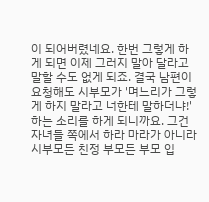이 되어버렸네요. 한번 그렇게 하게 되면 이제 그러지 말아 달라고 말할 수도 없게 되죠. 결국 남편이 요청해도 시부모가 '며느리가 그렇게 하지 말라고 너한테 말하더냐!' 하는 소리를 하게 되니까요. 그건 자녀들 쪽에서 하라 마라가 아니라 시부모든 친정 부모든 부모 입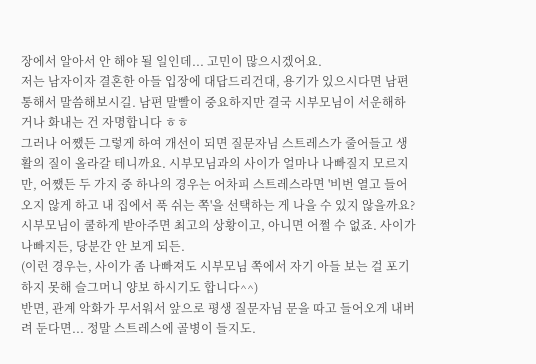장에서 알아서 안 해야 될 일인데... 고민이 많으시겠어요.
저는 남자이자 결혼한 아들 입장에 대답드리건대, 용기가 있으시다면 남편 통해서 말씀해보시길. 남편 말빨이 중요하지만 결국 시부모님이 서운해하거나 화내는 건 자명합니다 ㅎㅎ
그러나 어쨌든 그렇게 하여 개선이 되면 질문자님 스트레스가 줄어들고 생활의 질이 올라갈 테니까요. 시부모님과의 사이가 얼마나 나빠질지 모르지만, 어쨌든 두 가지 중 하나의 경우는 어차피 스트레스라면 '비번 열고 들어오지 않게 하고 내 집에서 푹 쉬는 쪽'을 선택하는 게 나을 수 있지 않을까요?
시부모님이 쿨하게 받아주면 최고의 상황이고, 아니면 어쩔 수 없죠. 사이가 나빠지든, 당분간 안 보게 되든.
(이런 경우는, 사이가 좀 나빠져도 시부모님 쪽에서 자기 아들 보는 걸 포기하지 못해 슬그머니 양보 하시기도 합니다^^)
반면, 관계 악화가 무서워서 앞으로 평생 질문자님 문을 따고 들어오게 내버려 둔다면... 정말 스트레스에 골병이 들지도.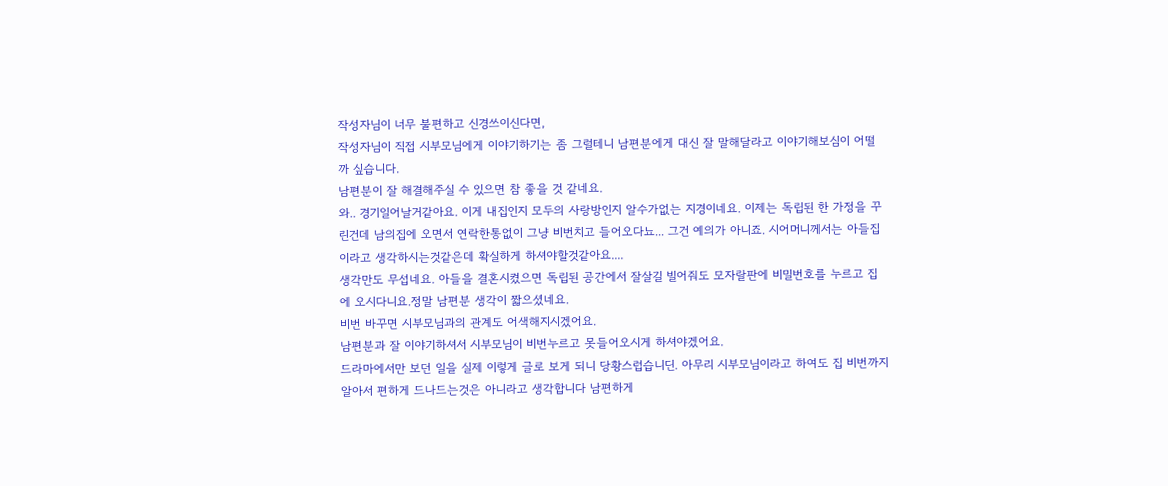작성자님이 너무 불편하고 신경쓰이신다면,
작성자님이 직접 시부모님에게 이야기하기는 좀 그럴테니 남편분에게 대신 잘 말해달라고 이야기해보심이 어떨까 싶습니다.
남편분이 잘 해결해주실 수 있으면 참 좋을 것 같네요.
와.. 경기일어날거같아요. 이게 내집인지 모두의 사랑방인지 알수가없는 지경이네요. 이제는 독립된 한 가정을 꾸린건데 남의집에 오면서 연락한통없이 그냥 비번치고 들어오다뇨... 그건 예의가 아니죠. 시어머니께서는 아들집이라고 생각하시는것같은데 확실하게 하셔야할것같아요....
생각만도 무섭네요. 아들을 결혼시켰으면 독립된 공간에서 잘살길 빌어줘도 모자랄판에 비밀번호를 누르고 집에 오시다니요.정말 남편분 생각이 짧으셨네요.
비번 바꾸면 시부모님과의 관계도 어색해지시겠어요.
남편분과 잘 이야기하셔서 시부모님이 비번누르고 못들어오시게 하셔야겠어요.
드라마에서만 보던 일을 실제 이렇게 글로 보게 되니 당황스럽습니딘. 아무리 시부모님이라고 하여도 집 비번까지 알아서 편하게 드나드는것은 아니라고 생각합니다 남편하게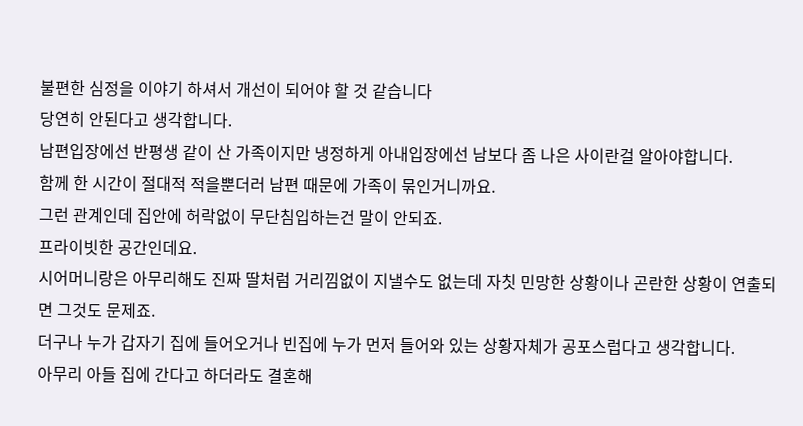불편한 심정을 이야기 하셔서 개선이 되어야 할 것 같습니다
당연히 안된다고 생각합니다.
남편입장에선 반평생 같이 산 가족이지만 냉정하게 아내입장에선 남보다 좀 나은 사이란걸 알아야합니다.
함께 한 시간이 절대적 적을뿐더러 남편 때문에 가족이 묶인거니까요.
그런 관계인데 집안에 허락없이 무단침입하는건 말이 안되죠.
프라이빗한 공간인데요.
시어머니랑은 아무리해도 진짜 딸처럼 거리낌없이 지낼수도 없는데 자칫 민망한 상황이나 곤란한 상황이 연출되면 그것도 문제죠.
더구나 누가 갑자기 집에 들어오거나 빈집에 누가 먼저 들어와 있는 상황자체가 공포스럽다고 생각합니다.
아무리 아들 집에 간다고 하더라도 결혼해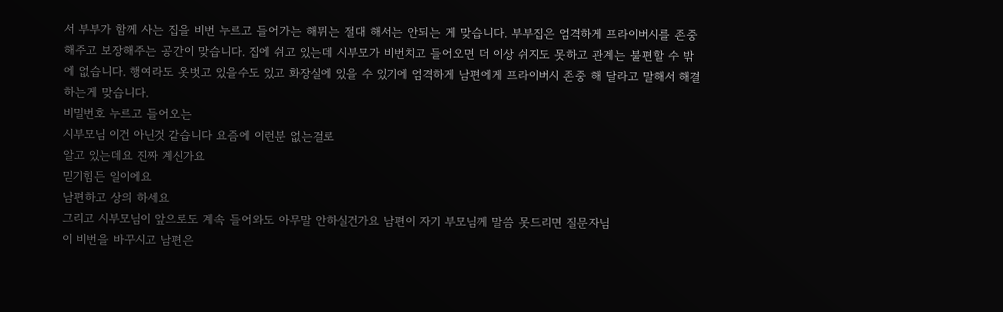서 부부가 함께 사는 집을 비번 누르고 들어가는 해뮈는 절대 해서는 안되는 게 맞습니다. 부부집은 엄격하게 프라이버시를 존중해주고 보장해주는 공간이 맞습니다. 집에 쉬고 있는데 시부모가 비번치고 들어오면 더 이상 쉬지도 못하고 관계는 불편할 수 밖에 없습니다. 행여라도 옷벗고 있을수도 있고 화장실에 있을 수 있기에 엄격하게 남편에게 프라이버시 존중 해 달라고 말해서 해결하는게 맞습니다.
비밀번호 누르고 들어오는
시부모님 이건 아닌것 같습니다 요즘에 이런분 없는걸로
알고 있는데요 진짜 계신가요
믿기힘든 일이에요
남편하고 상의 하세요
그리고 시부모님이 앞으로도 계속 들어와도 아무말 안하실건가요 남편이 자기 부모님께 말씀 못드리면 질문자님
이 비번을 바꾸시고 남편은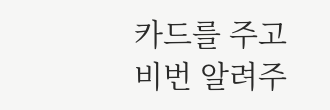카드를 주고 비번 알려주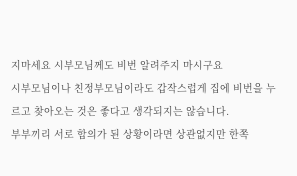지마세요 시부모님께도 비번 알려주지 마시구요
시부모님이나 친정부모님이라도 갑작스럽게 집에 비번을 누르고 찾아오는 것은 좋다고 생각되지는 않습니다.
부부끼리 서로 합의가 된 상황이라면 상관없지만 한쪽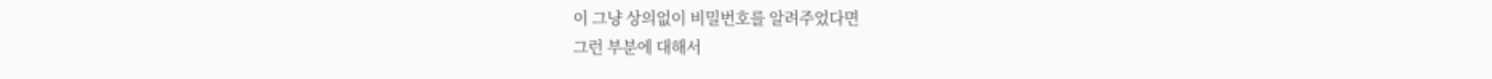이 그냥 상의없이 비밀번호를 알려주었다면
그런 부분에 대해서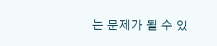는 문제가 될 수 있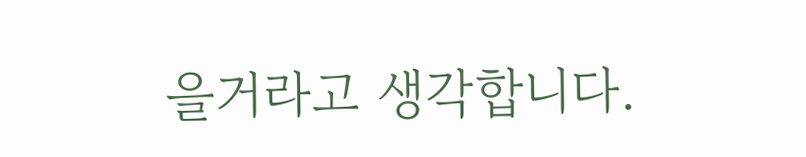을거라고 생각합니다.